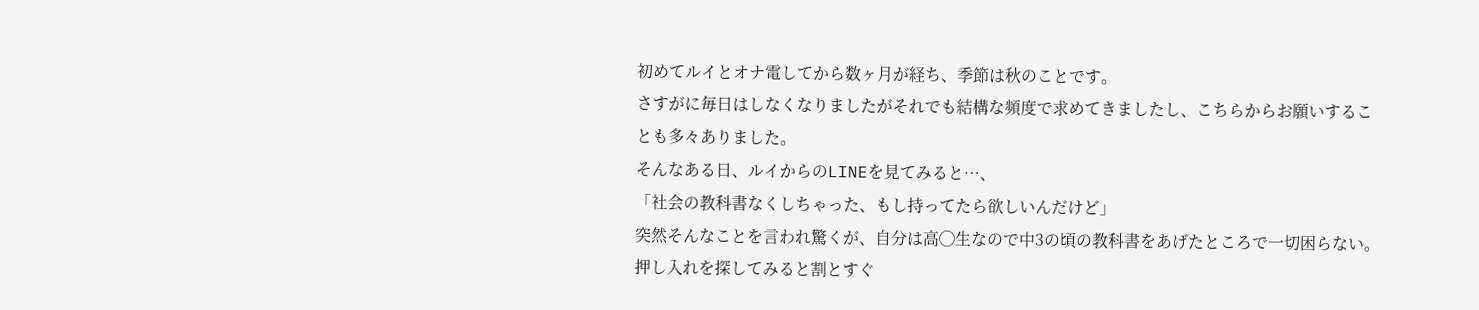初めてルイとオナ電してから数ヶ月が経ち、季節は秋のことです。
さすがに毎日はしなくなりましたがそれでも結構な頻度で求めてきましたし、こちらからお願いすることも多々ありました。
そんなある日、ルイからのLINEを見てみると…、
「社会の教科書なくしちゃった、もし持ってたら欲しいんだけど」
突然そんなことを言われ驚くが、自分は高◯生なので中3の頃の教科書をあげたところで一切困らない。
押し入れを探してみると割とすぐ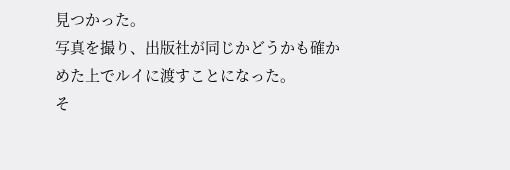見つかった。
写真を撮り、出版社が同じかどうかも確かめた上でルイに渡すことになった。
そ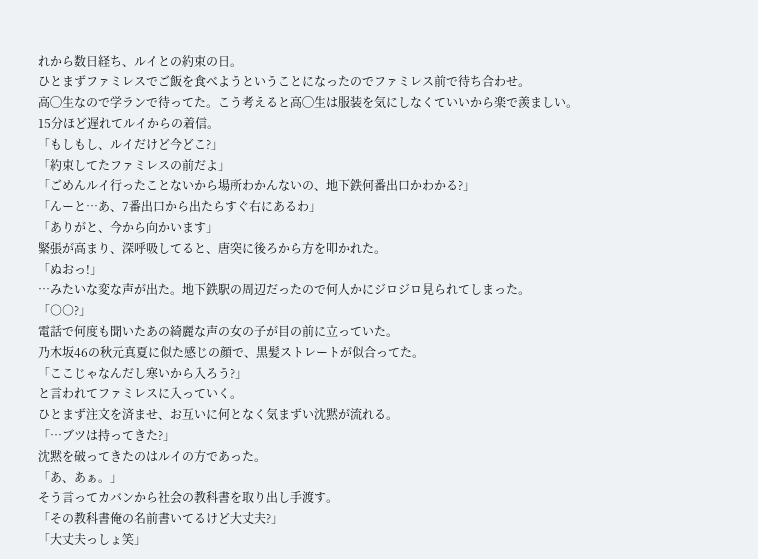れから数日経ち、ルイとの約束の日。
ひとまずファミレスでご飯を食べようということになったのでファミレス前で待ち合わせ。
高◯生なので学ランで待ってた。こう考えると高◯生は服装を気にしなくていいから楽で羨ましい。
15分ほど遅れてルイからの着信。
「もしもし、ルイだけど今どこ?」
「約束してたファミレスの前だよ」
「ごめんルイ行ったことないから場所わかんないの、地下鉄何番出口かわかる?」
「んーと…あ、7番出口から出たらすぐ右にあるわ」
「ありがと、今から向かいます」
緊張が高まり、深呼吸してると、唐突に後ろから方を叩かれた。
「ぬおっ!」
…みたいな変な声が出た。地下鉄駅の周辺だったので何人かにジロジロ見られてしまった。
「○○?」
電話で何度も聞いたあの綺麗な声の女の子が目の前に立っていた。
乃木坂46の秋元真夏に似た感じの顔で、黒髪ストレートが似合ってた。
「ここじゃなんだし寒いから入ろう?」
と言われてファミレスに入っていく。
ひとまず注文を済ませ、お互いに何となく気まずい沈黙が流れる。
「…ブツは持ってきた?」
沈黙を破ってきたのはルイの方であった。
「あ、あぁ。」
そう言ってカバンから社会の教科書を取り出し手渡す。
「その教科書俺の名前書いてるけど大丈夫?」
「大丈夫っしょ笑」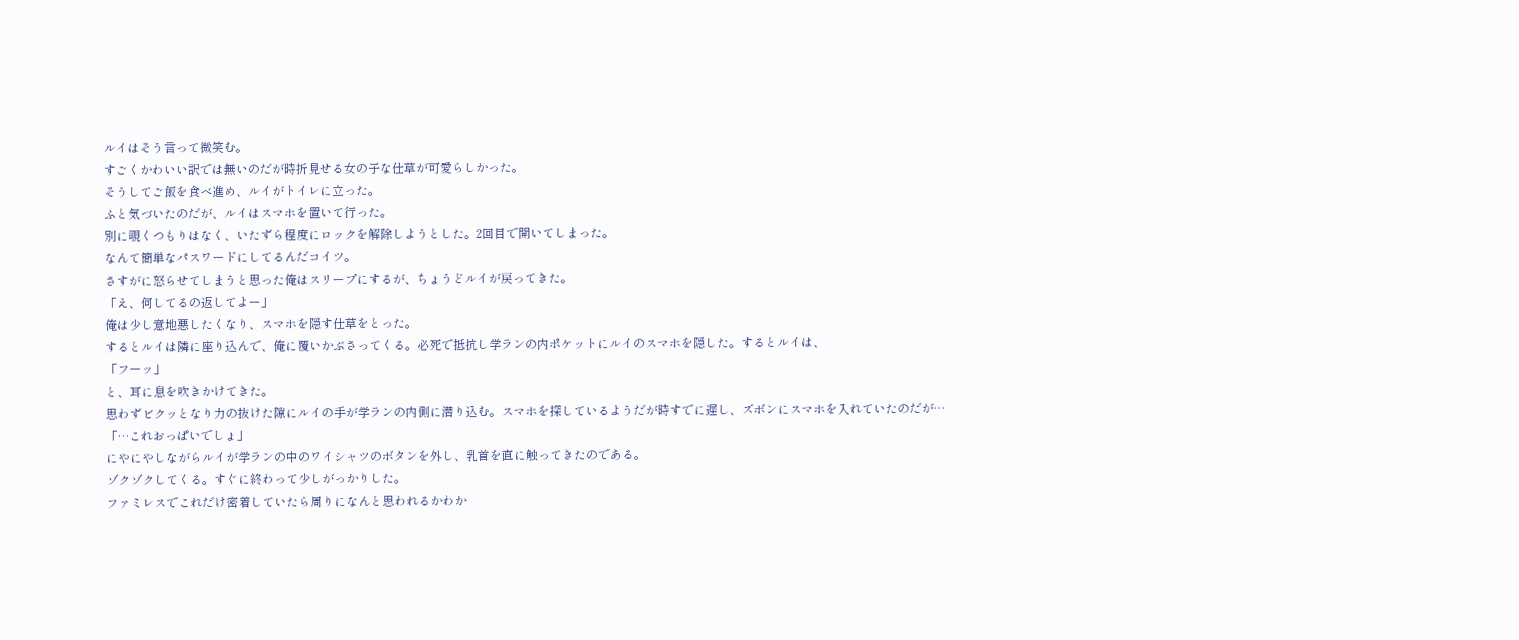ルイはそう言って微笑む。
すごくかわいい訳では無いのだが時折見せる女の子な仕草が可愛らしかった。
そうしてご飯を食べ進め、ルイがトイレに立った。
ふと気づいたのだが、ルイはスマホを置いて行った。
別に覗くつもりはなく、いたずら程度にロックを解除しようとした。2回目で開いてしまった。
なんて簡単なパスワードにしてるんだコイツ。
さすがに怒らせてしまうと思った俺はスリープにするが、ちょうどルイが戻ってきた。
「え、何してるの返してよー」
俺は少し意地悪したくなり、スマホを隠す仕草をとった。
するとルイは隣に座り込んで、俺に覆いかぶさってくる。必死で抵抗し学ランの内ポケットにルイのスマホを隠した。するとルイは、
「フーッ」
と、耳に息を吹きかけてきた。
思わずビクッとなり力の抜けた隙にルイの手が学ランの内側に潜り込む。スマホを探しているようだが時すでに遅し、ズボンにスマホを入れていたのだが…
「…これおっぱいでしょ」
にやにやしながらルイが学ランの中のワイシャツのボタンを外し、乳首を直に触ってきたのである。
ゾクゾクしてくる。すぐに終わって少しがっかりした。
ファミレスでこれだけ密着していたら周りになんと思われるかわか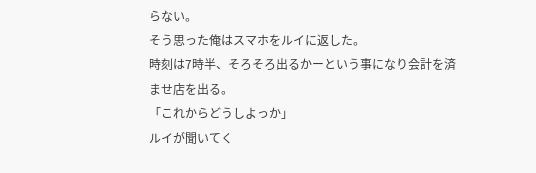らない。
そう思った俺はスマホをルイに返した。
時刻は7時半、そろそろ出るかーという事になり会計を済ませ店を出る。
「これからどうしよっか」
ルイが聞いてく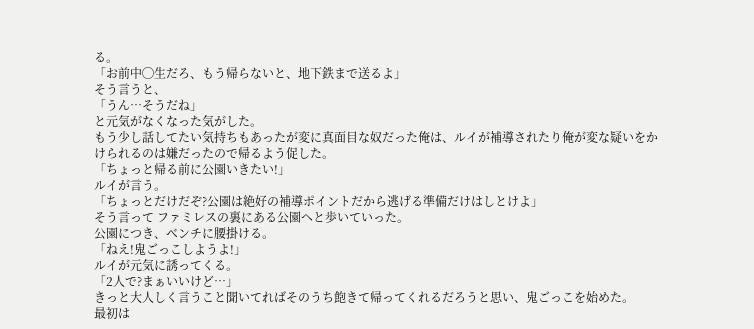る。
「お前中◯生だろ、もう帰らないと、地下鉄まで送るよ」
そう言うと、
「うん…そうだね」
と元気がなくなった気がした。
もう少し話してたい気持ちもあったが変に真面目な奴だった俺は、ルイが補導されたり俺が変な疑いをかけられるのは嫌だったので帰るよう促した。
「ちょっと帰る前に公園いきたい!」
ルイが言う。
「ちょっとだけだぞ?公園は絶好の補導ポイントだから逃げる準備だけはしとけよ」
そう言って ファミレスの裏にある公園へと歩いていった。
公園につき、ベンチに腰掛ける。
「ねえ!鬼ごっこしようよ!」
ルイが元気に誘ってくる。
「2人で?まぁいいけど…」
きっと大人しく言うこと聞いてればそのうち飽きて帰ってくれるだろうと思い、鬼ごっこを始めた。
最初は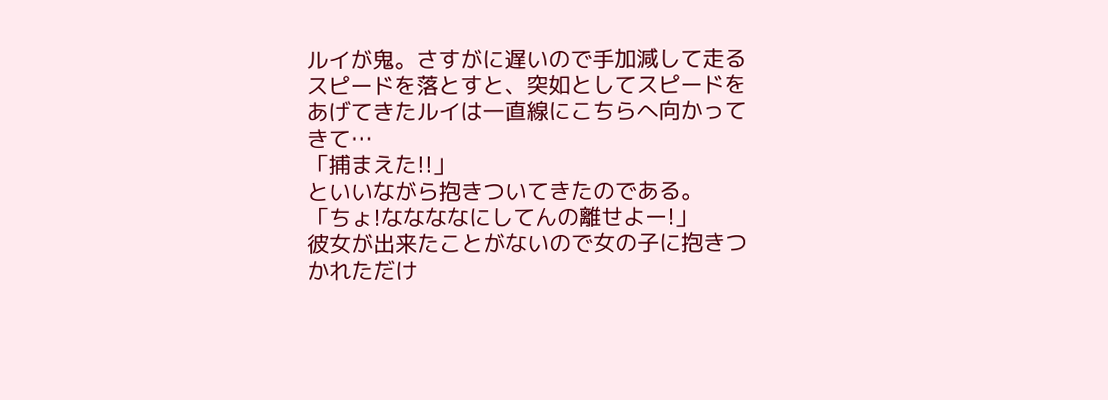ルイが鬼。さすがに遅いので手加減して走るスピードを落とすと、突如としてスピードをあげてきたルイは一直線にこちらへ向かってきて…
「捕まえた!!」
といいながら抱きついてきたのである。
「ちょ!ななななにしてんの離せよー!」
彼女が出来たことがないので女の子に抱きつかれただけ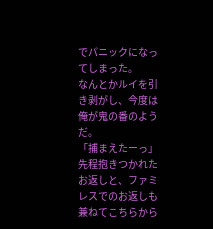でパニックになってしまった。
なんとかルイを引き剥がし、今度は俺が鬼の番のようだ。
「捕まえたーっ」
先程抱きつかれたお返しと、ファミレスでのお返しも兼ねてこちらから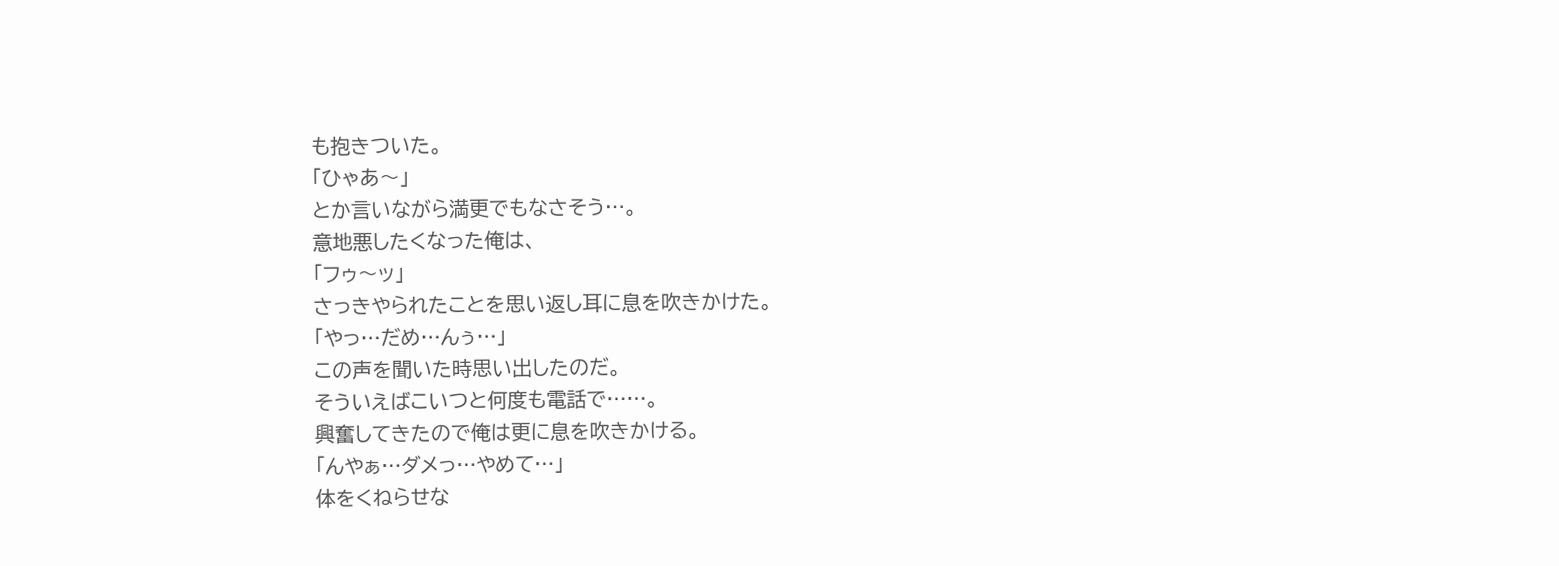も抱きついた。
「ひゃあ〜」
とか言いながら満更でもなさそう…。
意地悪したくなった俺は、
「フゥ〜ッ」
さっきやられたことを思い返し耳に息を吹きかけた。
「やっ…だめ…んぅ…」
この声を聞いた時思い出したのだ。
そういえばこいつと何度も電話で……。
興奮してきたので俺は更に息を吹きかける。
「んやぁ…ダメっ…やめて…」
体をくねらせな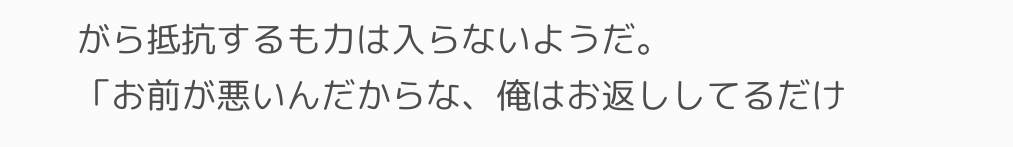がら抵抗するも力は入らないようだ。
「お前が悪いんだからな、俺はお返ししてるだけ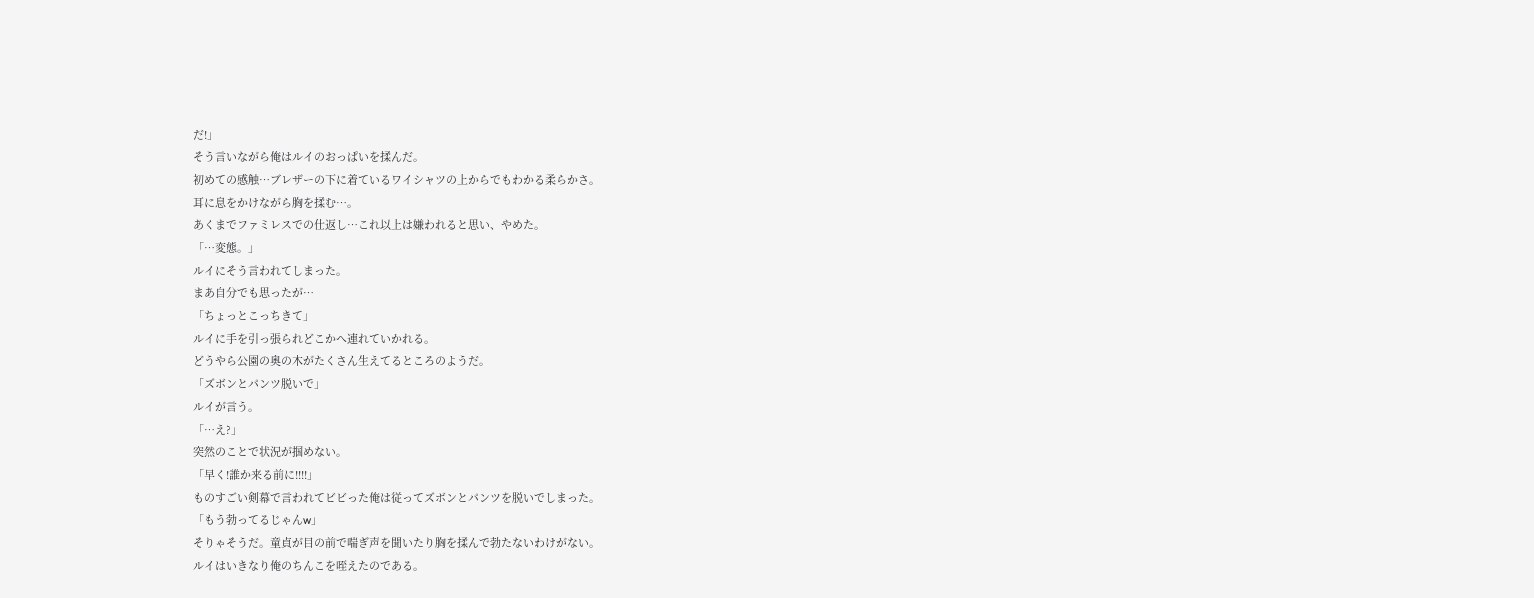だ!」
そう言いながら俺はルイのおっぱいを揉んだ。
初めての感触…ブレザーの下に着ているワイシャツの上からでもわかる柔らかさ。
耳に息をかけながら胸を揉む…。
あくまでファミレスでの仕返し…これ以上は嫌われると思い、やめた。
「…変態。」
ルイにそう言われてしまった。
まあ自分でも思ったが…
「ちょっとこっちきて」
ルイに手を引っ張られどこかへ連れていかれる。
どうやら公園の奥の木がたくさん生えてるところのようだ。
「ズボンとパンツ脱いで」
ルイが言う。
「…え?」
突然のことで状況が掴めない。
「早く!誰か来る前に!!!!」
ものすごい剣幕で言われてビビった俺は従ってズボンとパンツを脱いでしまった。
「もう勃ってるじゃんw」
そりゃそうだ。童貞が目の前で喘ぎ声を聞いたり胸を揉んで勃たないわけがない。
ルイはいきなり俺のちんこを咥えたのである。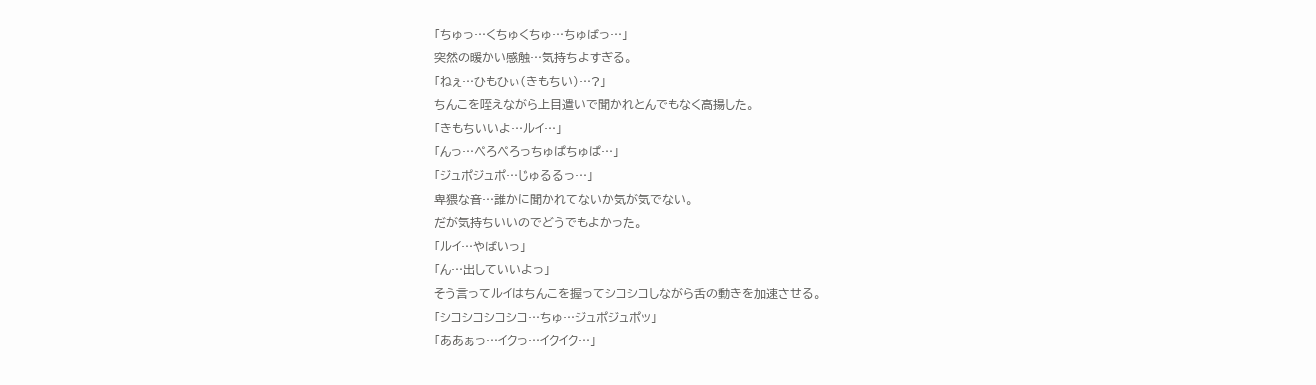「ちゅっ…くちゅくちゅ…ちゅばっ…」
突然の暖かい感触…気持ちよすぎる。
「ねぇ…ひもひぃ(きもちい)…?」
ちんこを咥えながら上目遣いで聞かれとんでもなく高揚した。
「きもちいいよ…ルイ…」
「んっ…ぺろぺろっちゅぱちゅぱ…」
「ジュポジュポ…じゅるるっ…」
卑猥な音…誰かに聞かれてないか気が気でない。
だが気持ちいいのでどうでもよかった。
「ルイ…やばいっ」
「ん…出していいよっ」
そう言ってルイはちんこを握ってシコシコしながら舌の動きを加速させる。
「シコシコシコシコ…ちゅ…ジュポジュポッ」
「ああぁっ…イクっ…イクイク…」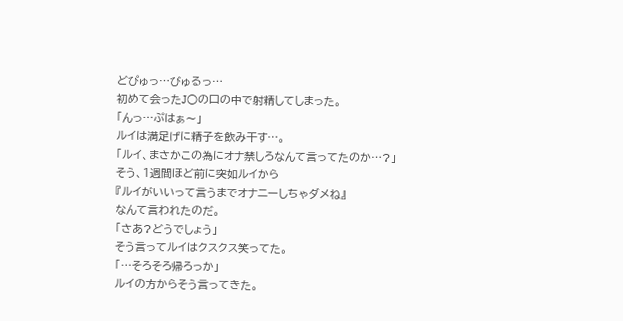どぴゅっ…びゅるっ…
初めて会ったJ○の口の中で射精してしまった。
「んっ…ぷはぁ〜」
ルイは満足げに精子を飲み干す…。
「ルイ、まさかこの為にオナ禁しろなんて言ってたのか…?」
そう、1週間ほど前に突如ルイから
『ルイがいいって言うまでオナニーしちゃダメね』
なんて言われたのだ。
「さあ?どうでしょう」
そう言ってルイはクスクス笑ってた。
「…そろそろ帰ろっか」
ルイの方からそう言ってきた。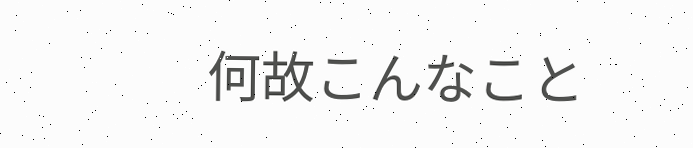何故こんなこと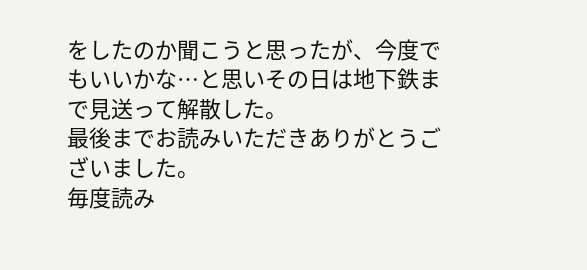をしたのか聞こうと思ったが、今度でもいいかな…と思いその日は地下鉄まで見送って解散した。
最後までお読みいただきありがとうございました。
毎度読み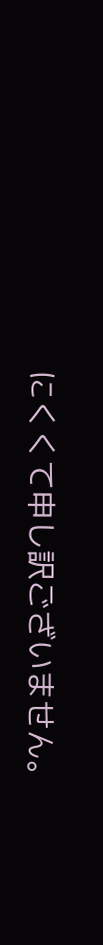にくくて申し訳ございません。